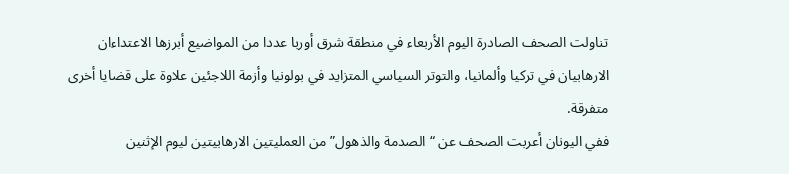تناولت الصحف الصادرة اليوم الأربعاء في منطقة شرق أوربا عددا من المواضيع أبرزها الاعتداءان الارهابيان في تركيا وألمانيا، والتوتر السياسي المتزايد في بولونيا وأزمة اللاجئين علاوة على قضايا أخرى متفرقة.
ففي اليونان أعربت الصحف عن “الصدمة والذهول” من العمليتين الارهابيتين ليوم الإثنين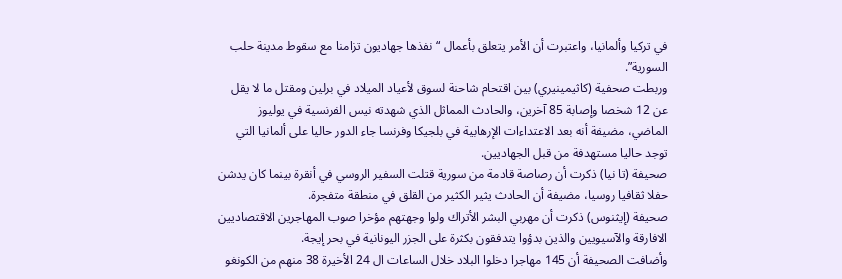في تركيا وألمانيا، واعتبرت أن الأمر يتعلق بأعمال “نفذها جهاديون تزامنا مع سقوط مدينة حلب السورية”.
وربطت صحفية (كاثيمينيري) بين اقتحام شاحنة لسوق لأعياد الميلاد في برلين ومقتل ما لا يقل عن 12 شخصا وإصابة 85 آخرين، والحادث المماثل الذي شهدته نيس الفرنسية في يوليوز الماضي، مضيفة أنه بعد الاعتداءات الإرهابية في بلجيكا وفرنسا جاء الدور حاليا على ألمانيا التي توجد حاليا مستهدفة من قبل الجهاديين.
صحيفة (تا نيا) ذكرت أن رصاصة قادمة من سورية قتلت السفير الروسي في أنقرة بينما كان يدشن حفلا ثقافيا روسيا، مضيفة أن الحادث يثير الكثير من القلق في منطقة متفجرة.
صحيفة (إيثنوس) ذكرت أن مهربي البشر الأتراك ولوا وجهتهم مؤخرا صوب المهاجرين الاقتصاديين الافارقة والآسيويين والذين بدؤوا يتدفقون بكثرة على الجزر اليونانية في بحر إيجة.
وأضافت الصحيفة أن 145 مهاجرا دخلوا البلاد خلال الساعات ال 24 الأخيرة 38 منهم من الكونغو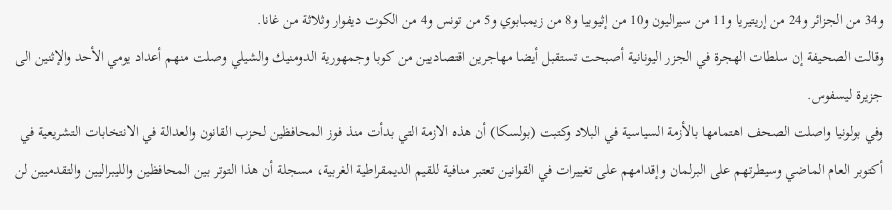و34 من الجزائر و24 من إريتيريا و11 من سيراليون و10 من إثيوبيا و8 من زيمبابوي و5 من تونس و4 من الكوت ديفوار وثلاثة من غانا.
وقالت الصحيفة إن سلطات الهجرة في الجزر اليونانية أصبحت تستقبل أيضا مهاجرين اقتصاديين من كوبا وجمهورية الدومنيك والشيلي وصلت منهم أعداد يومي الأحد والإثنين الى جزيرة ليسفوس.
وفي بولونيا واصلت الصحف اهتمامها بالأزمة السياسية في البلاد وكتبت (بولسكا) أن هذه الازمة التي بدأت منذ فوز المحافظين لحزب القانون والعدالة في الانتخابات التشريعية في أكتوبر العام الماضي وسيطرتهم على البرلمان وإقدامهم على تغييرات في القوانين تعتبر منافية للقيم الديمقراطية الغربية، مسجلة أن هذا التوتر بين المحافظين والليبراليين والتقدميين لن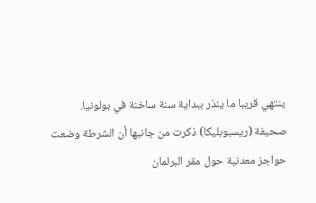ينتهي قريبا ما ينذر ببداية سنة ساخنة في بولونيا.
صحيفة (ريسبوبليكا) ذكرت من جانبها أن الشرطة وضعت حواجز معدنية حول مقر البرلمان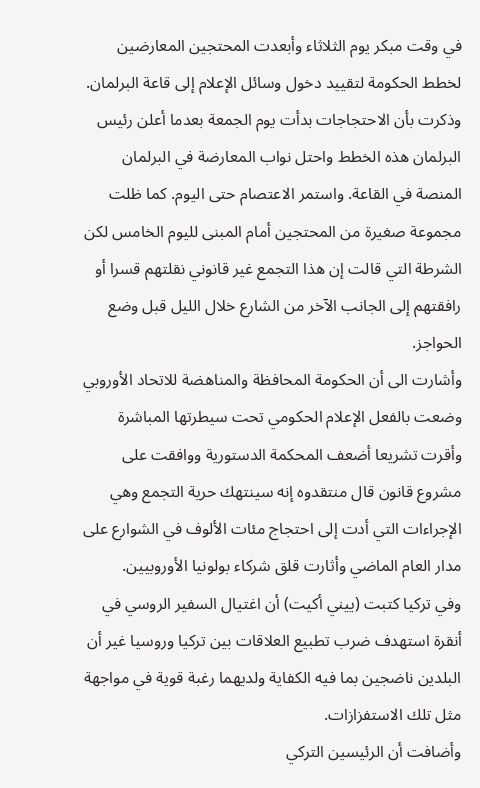في وقت مبكر يوم الثلاثاء وأبعدت المحتجين المعارضين لخطط الحكومة لتقييد دخول وسائل الإعلام إلى قاعة البرلمان.
وذكرت بأن الاحتجاجات بدأت يوم الجمعة بعدما أعلن رئيس البرلمان هذه الخطط واحتل نواب المعارضة في البرلمان المنصة في القاعة. واستمر الاعتصام حتى اليوم. كما ظلت مجموعة صغيرة من المحتجين أمام المبنى لليوم الخامس لكن الشرطة التي قالت إن هذا التجمع غير قانوني نقلتهم قسرا أو رافقتهم إلى الجانب الآخر من الشارع خلال الليل قبل وضع الحواجز.
وأشارت الى أن الحكومة المحافظة والمناهضة للاتحاد الأوروبي وضعت بالفعل الإعلام الحكومي تحت سيطرتها المباشرة وأقرت تشريعا أضعف المحكمة الدستورية ووافقت على مشروع قانون قال منتقدوه إنه سينتهك حرية التجمع وهي الإجراءات التي أدت إلى احتجاج مئات الألوف في الشوارع على مدار العام الماضي وأثارت قلق شركاء بولونيا الأوروبيين.
وفي تركيا كتبت (ييني أكيت) أن اغتيال السفير الروسي في أنقرة استهدف ضرب تطبيع العلاقات بين تركيا وروسيا غير أن البلدين ناضجين بما فيه الكفاية ولديهما رغبة قوية في مواجهة مثل تلك الاستفزازات.
وأضافت أن الرئيسين التركي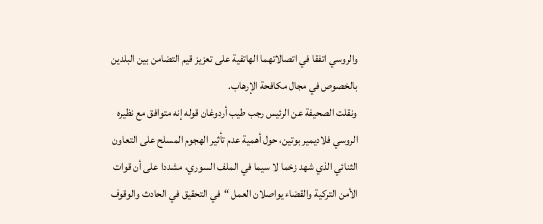والروسي اتفقا في اتصالاتهما الهاتفية على تعزيز قيم التضامن بين البلدين بالخصوص في مجال مكافحة الإرهاب.
ونقلت الصحيفة عن الرئيس رجب طيب أردوغان قوله إنه متوافق مع نظيره الروسي فلاديمير بوتين، حول أهمية عدم تأثير الهجوم المسلح على التعاون الثنائي الذي شهد زخما لا سيما في الملف السوري، مشددا على أن قوات الأمن التركية والقضاء يواصلان العمل “في التحقيق في الحادث والوقوف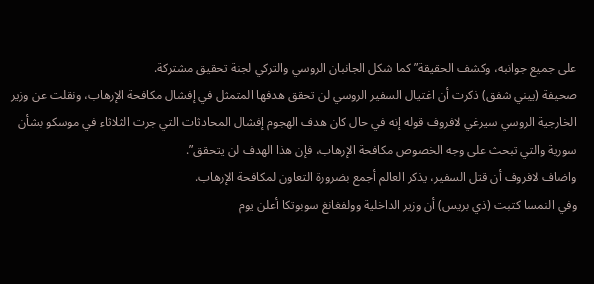على جميع جوانبه، وكشف الحقيقة” كما شكل الجانبان الروسي والتركي لجنة تحقيق مشتركة.
صحيفة (ييني شفق) ذكرت أن اغتيال السفير الروسي لن تحقق هدفها المتمثل في إفشال مكافحة الإرهاب، ونقلت عن وزير الخارجية الروسي سيرغي لافروف قوله إنه في حال كان هدف الهجوم إفشال المحادثات التي جرت الثلاثاء في موسكو بشأن سورية والتي تبحث على وجه الخصوص مكافحة الإرهاب، فإن هذا الهدف لن يتحقق”.
واضاف لافروف أن قتل السفير، يذكر العالم أجمع بضرورة التعاون لمكافحة الإرهاب.
وفي النمسا كتبت (ذي بريس) أن وزير الداخلية وولفغانغ سوبوتكا أعلن يوم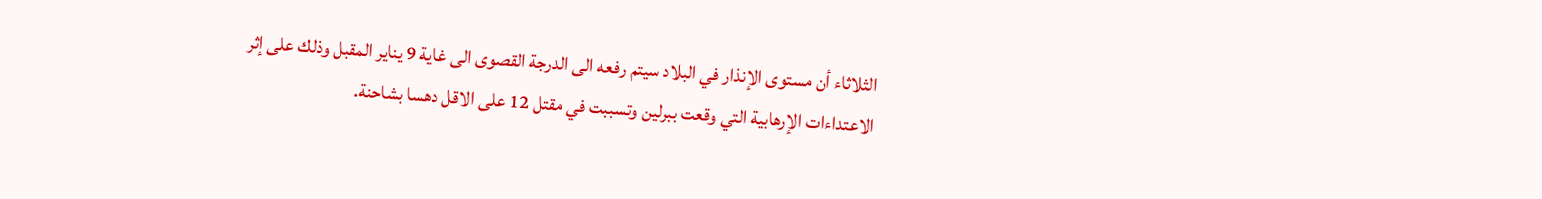الثلاثاء أن مستوى الإنذار في البلاد سيتم رفعه الى الدرجة القصوى الى غاية 9 يناير المقبل وذلك على إثر الاعتداءات الإرهابية التي وقعت ببرلين وتسببت في مقتل 12 على الاقل دهسا بشاحنة.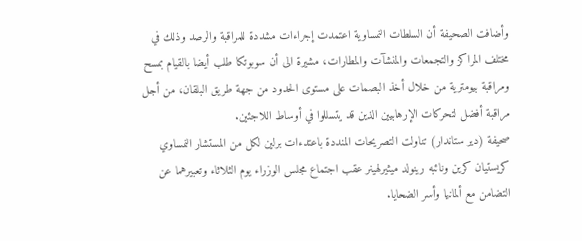وأضافت الصحيفة أن السلطات النمساوية اعتمدت إجراءات مشددة للمراقبة والرصد وذلك في مختلف المراكز والتجمعات والمنشآت والمطارات، مشيرة الى أن سوبوتكا طلب أيضا بالقيام بمسح ومراقبة بيومترية من خلال أخذ البصمات على مستوى الحدود من جهة طريق البلقان، من أجل مراقبة أفضل لتحركات الإرهابيين الذين قد يتسللوا في أوساط اللاجئين.
صحيفة (دير ستاندار) تناولت التصريحات المنددة باعتدءات برلين لكل من المستشار النمساوي كريستيان كرين ونائبه رينولد ميثيرلهينر عقب اجتماع مجلس الوزراء يوم الثلاثاء وتعبيرهما عن التضامن مع ألمانيا وأسر الضحايا.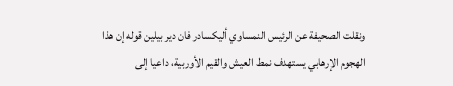ونقلت الصحيفة عن الرئيس النمساوي أليكسادر فان دير بيلين قوله إن هذا الهجوم الإرهابي يستهدف نمط العيش والقيم الأوربية، داعيا إلى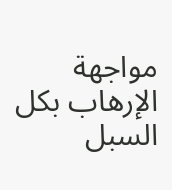مواجهة الإرهاب بكل السبل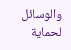والوسائل لحماية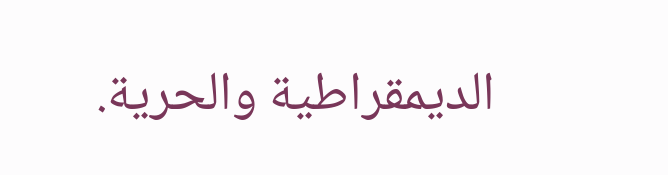الديمقراطية والحرية.